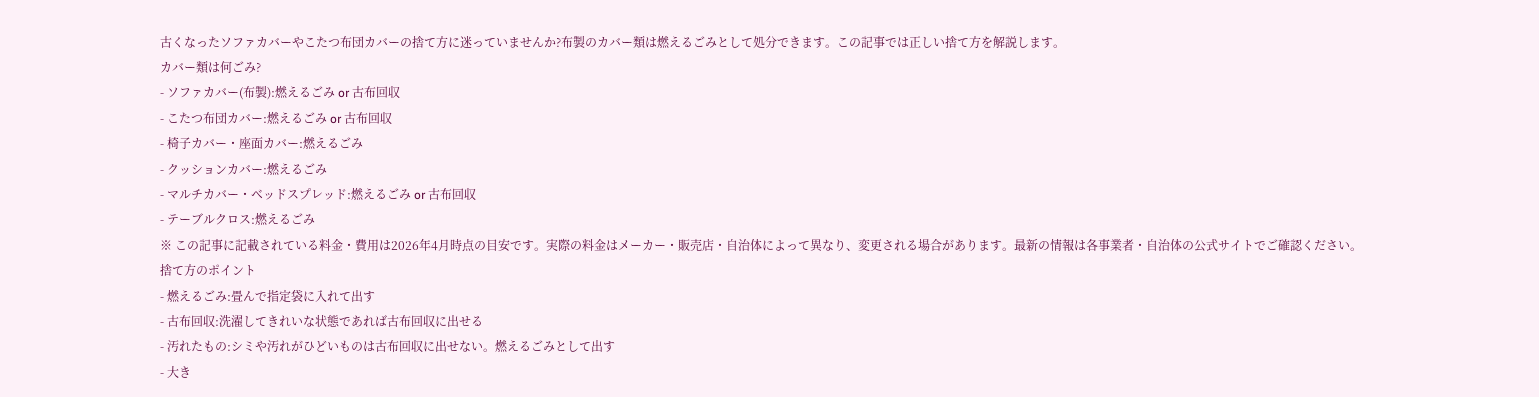古くなったソファカバーやこたつ布団カバーの捨て方に迷っていませんか?布製のカバー類は燃えるごみとして処分できます。この記事では正しい捨て方を解説します。
カバー類は何ごみ?
- ソファカバー(布製):燃えるごみ or 古布回収
- こたつ布団カバー:燃えるごみ or 古布回収
- 椅子カバー・座面カバー:燃えるごみ
- クッションカバー:燃えるごみ
- マルチカバー・ベッドスプレッド:燃えるごみ or 古布回収
- テーブルクロス:燃えるごみ
※ この記事に記載されている料金・費用は2026年4月時点の目安です。実際の料金はメーカー・販売店・自治体によって異なり、変更される場合があります。最新の情報は各事業者・自治体の公式サイトでご確認ください。
捨て方のポイント
- 燃えるごみ:畳んで指定袋に入れて出す
- 古布回収:洗濯してきれいな状態であれば古布回収に出せる
- 汚れたもの:シミや汚れがひどいものは古布回収に出せない。燃えるごみとして出す
- 大き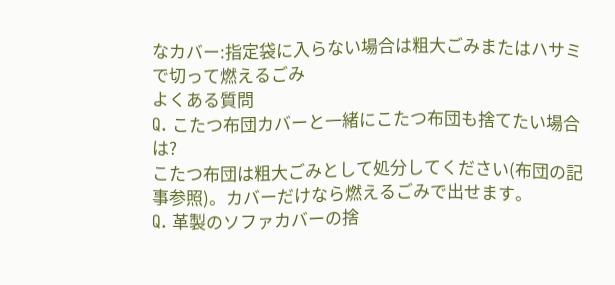なカバー:指定袋に入らない場合は粗大ごみまたはハサミで切って燃えるごみ
よくある質問
Q. こたつ布団カバーと一緒にこたつ布団も捨てたい場合は?
こたつ布団は粗大ごみとして処分してください(布団の記事参照)。カバーだけなら燃えるごみで出せます。
Q. 革製のソファカバーの捨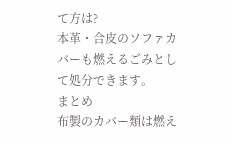て方は?
本革・合皮のソファカバーも燃えるごみとして処分できます。
まとめ
布製のカバー類は燃え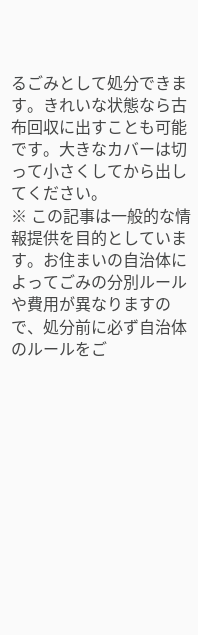るごみとして処分できます。きれいな状態なら古布回収に出すことも可能です。大きなカバーは切って小さくしてから出してください。
※ この記事は一般的な情報提供を目的としています。お住まいの自治体によってごみの分別ルールや費用が異なりますので、処分前に必ず自治体のルールをご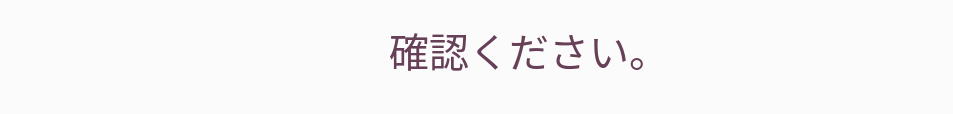確認ください。